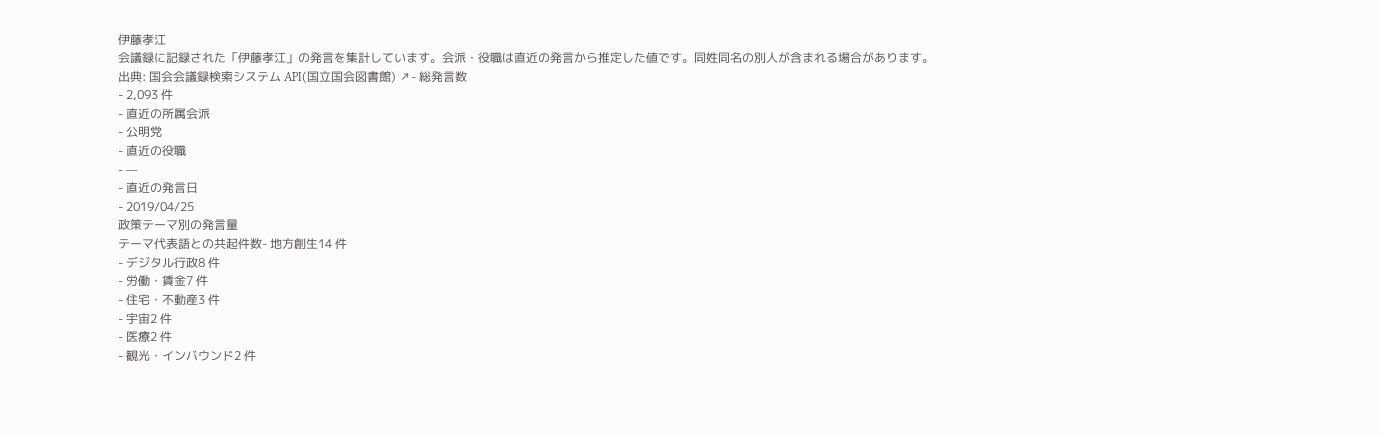伊藤孝江
会議録に記録された「伊藤孝江」の発言を集計しています。会派・役職は直近の発言から推定した値です。同姓同名の別人が含まれる場合があります。
出典: 国会会議録検索システム API(国立国会図書館) ↗- 総発言数
- 2,093 件
- 直近の所属会派
- 公明党
- 直近の役職
- —
- 直近の発言日
- 2019/04/25
政策テーマ別の発言量
テーマ代表語との共起件数- 地方創生14 件
- デジタル行政8 件
- 労働・賃金7 件
- 住宅・不動産3 件
- 宇宙2 件
- 医療2 件
- 観光・インバウンド2 件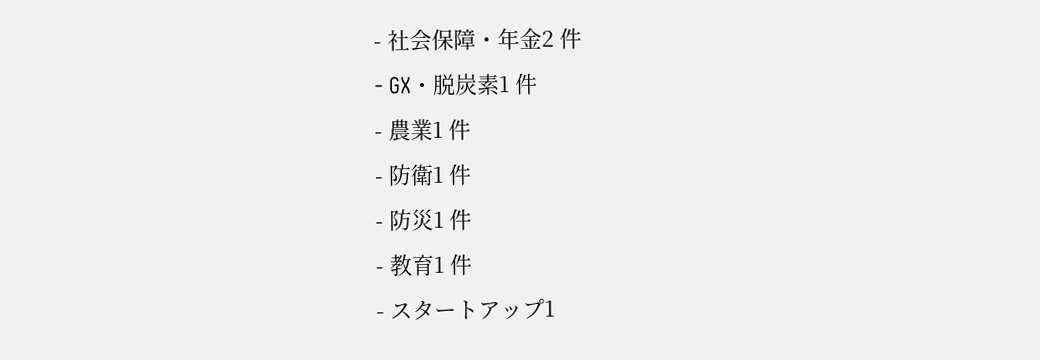- 社会保障・年金2 件
- GX・脱炭素1 件
- 農業1 件
- 防衛1 件
- 防災1 件
- 教育1 件
- スタートアップ1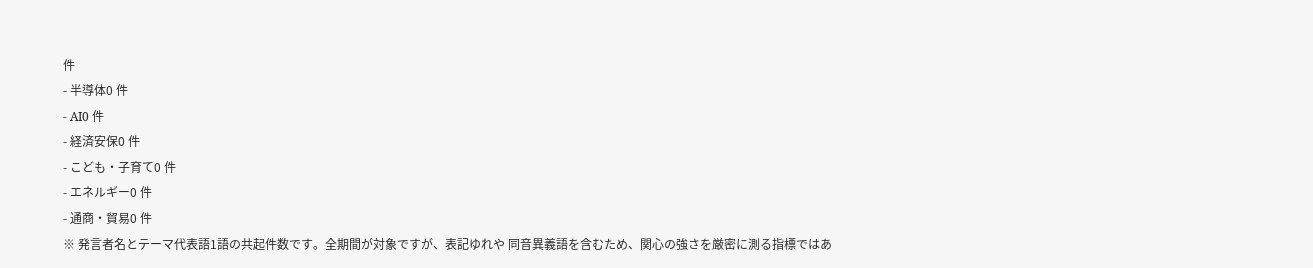件
- 半導体0 件
- AI0 件
- 経済安保0 件
- こども・子育て0 件
- エネルギー0 件
- 通商・貿易0 件
※ 発言者名とテーマ代表語1語の共起件数です。全期間が対象ですが、表記ゆれや 同音異義語を含むため、関心の強さを厳密に測る指標ではあ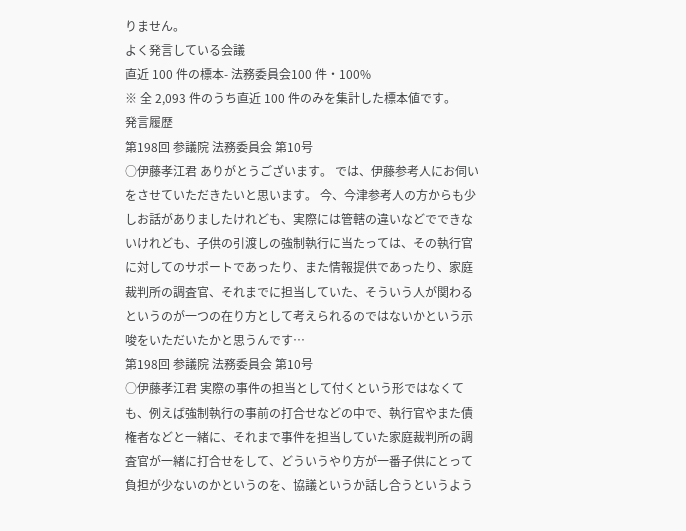りません。
よく発言している会議
直近 100 件の標本- 法務委員会100 件・100%
※ 全 2,093 件のうち直近 100 件のみを集計した標本値です。
発言履歴
第198回 参議院 法務委員会 第10号
○伊藤孝江君 ありがとうございます。 では、伊藤参考人にお伺いをさせていただきたいと思います。 今、今津参考人の方からも少しお話がありましたけれども、実際には管轄の違いなどでできないけれども、子供の引渡しの強制執行に当たっては、その執行官に対してのサポートであったり、また情報提供であったり、家庭裁判所の調査官、それまでに担当していた、そういう人が関わるというのが一つの在り方として考えられるのではないかという示唆をいただいたかと思うんです…
第198回 参議院 法務委員会 第10号
○伊藤孝江君 実際の事件の担当として付くという形ではなくても、例えば強制執行の事前の打合せなどの中で、執行官やまた債権者などと一緒に、それまで事件を担当していた家庭裁判所の調査官が一緒に打合せをして、どういうやり方が一番子供にとって負担が少ないのかというのを、協議というか話し合うというよう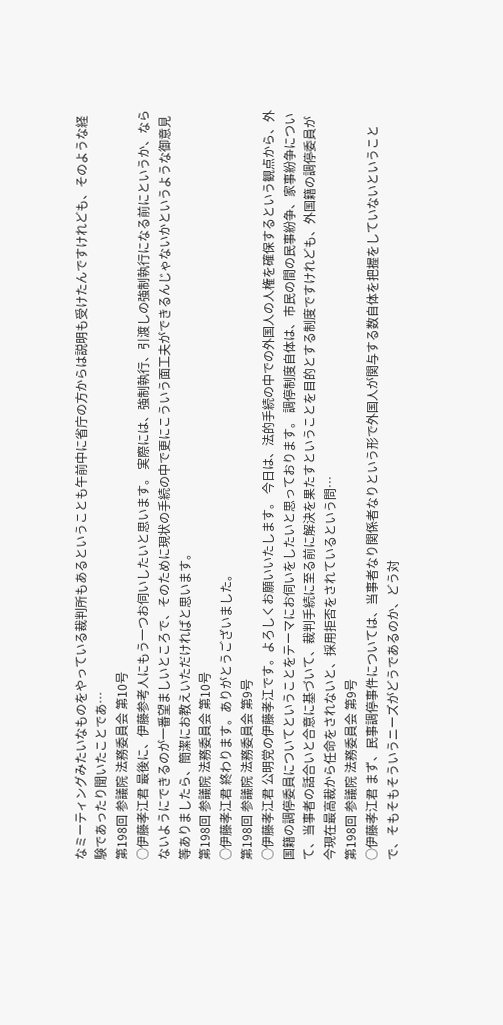なミーティングみたいなものをやっている裁判所もあるということも午前中に省庁の方からは説明も受けたんですけれども、そのような経験であったり聞いたことであ…
第198回 参議院 法務委員会 第10号
○伊藤孝江君 最後に、伊藤参考人にもう一つお伺いしたいと思います。 実際には、強制執行、引渡しの強制執行になる前にというか、ならないようにできるのが一番望ましいところで、そのために現状の手続の中で更にこういう面工夫ができるんじゃないかというような御意見等ありましたら、簡潔にお教えいただければと思います。
第198回 参議院 法務委員会 第10号
○伊藤孝江君 終わります。ありがとうございました。
第198回 参議院 法務委員会 第9号
○伊藤孝江君 公明党の伊藤孝江です。よろしくお願いいたします。 今日は、法的手続の中での外国人の人権を確保するという観点から、外国籍の調停委員についてということをテーマにお伺いをしたいと思っております。 調停制度自体は、市民の間の民事紛争、家事紛争について、当事者の話合いと合意に基づいて、裁判手続に至る前に解決を果たすということを目的とする制度ですけれども、外国籍の調停委員が今現在最高裁から任命をされないと、採用拒否をされているという問…
第198回 参議院 法務委員会 第9号
○伊藤孝江君 まず、民事調停事件については、当事者なり関係者なりという形で外国人が関与する数自体を把握をしていないということで、そもそもそういうニーズがどうであるのか、どう対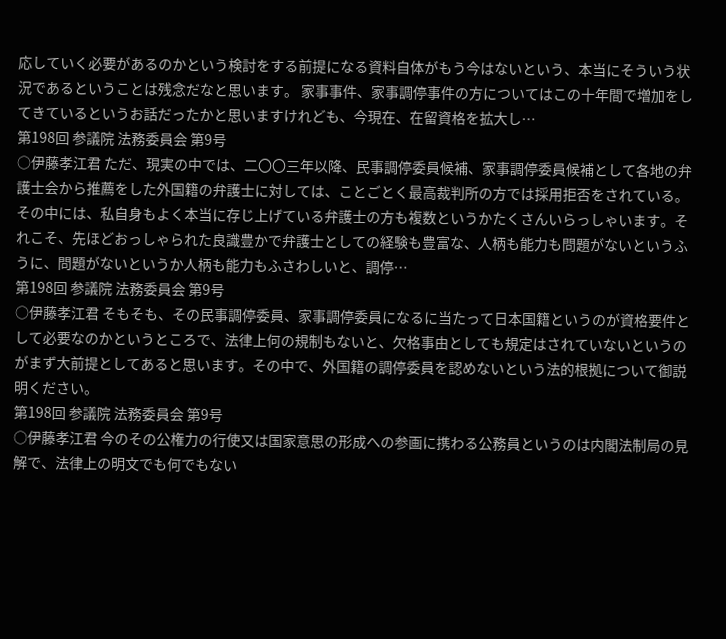応していく必要があるのかという検討をする前提になる資料自体がもう今はないという、本当にそういう状況であるということは残念だなと思います。 家事事件、家事調停事件の方についてはこの十年間で増加をしてきているというお話だったかと思いますけれども、今現在、在留資格を拡大し…
第198回 参議院 法務委員会 第9号
○伊藤孝江君 ただ、現実の中では、二〇〇三年以降、民事調停委員候補、家事調停委員候補として各地の弁護士会から推薦をした外国籍の弁護士に対しては、ことごとく最高裁判所の方では採用拒否をされている。その中には、私自身もよく本当に存じ上げている弁護士の方も複数というかたくさんいらっしゃいます。それこそ、先ほどおっしゃられた良識豊かで弁護士としての経験も豊富な、人柄も能力も問題がないというふうに、問題がないというか人柄も能力もふさわしいと、調停…
第198回 参議院 法務委員会 第9号
○伊藤孝江君 そもそも、その民事調停委員、家事調停委員になるに当たって日本国籍というのが資格要件として必要なのかというところで、法律上何の規制もないと、欠格事由としても規定はされていないというのがまず大前提としてあると思います。その中で、外国籍の調停委員を認めないという法的根拠について御説明ください。
第198回 参議院 法務委員会 第9号
○伊藤孝江君 今のその公権力の行使又は国家意思の形成への参画に携わる公務員というのは内閣法制局の見解で、法律上の明文でも何でもない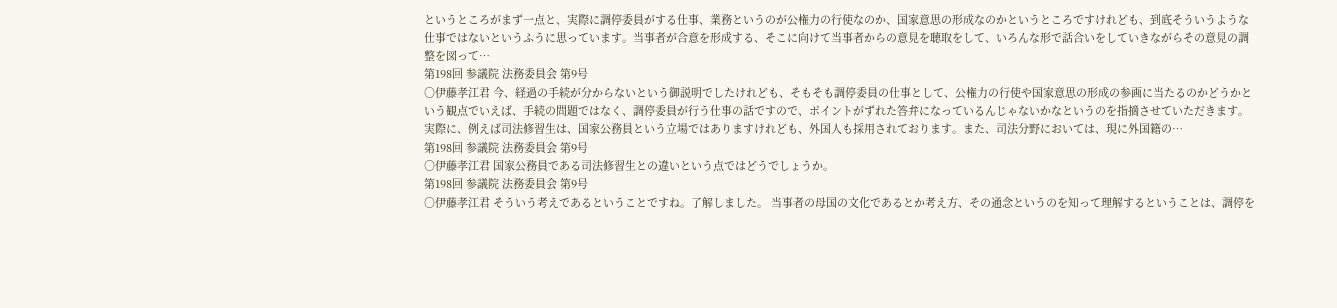というところがまず一点と、実際に調停委員がする仕事、業務というのが公権力の行使なのか、国家意思の形成なのかというところですけれども、到底そういうような仕事ではないというふうに思っています。当事者が合意を形成する、そこに向けて当事者からの意見を聴取をして、いろんな形で話合いをしていきながらその意見の調整を図って…
第198回 参議院 法務委員会 第9号
○伊藤孝江君 今、経過の手続が分からないという御説明でしたけれども、そもそも調停委員の仕事として、公権力の行使や国家意思の形成の参画に当たるのかどうかという観点でいえば、手続の問題ではなく、調停委員が行う仕事の話ですので、ポイントがずれた答弁になっているんじゃないかなというのを指摘させていただきます。 実際に、例えば司法修習生は、国家公務員という立場ではありますけれども、外国人も採用されております。また、司法分野においては、現に外国籍の…
第198回 参議院 法務委員会 第9号
○伊藤孝江君 国家公務員である司法修習生との違いという点ではどうでしょうか。
第198回 参議院 法務委員会 第9号
○伊藤孝江君 そういう考えであるということですね。了解しました。 当事者の母国の文化であるとか考え方、その通念というのを知って理解するということは、調停を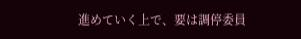進めていく上で、要は調停委員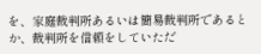を、家庭裁判所あるいは簡易裁判所であるとか、裁判所を信頼をしていただ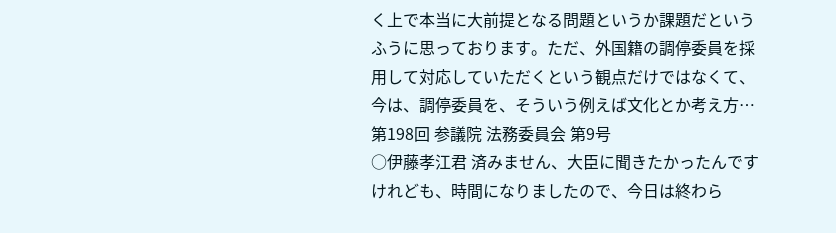く上で本当に大前提となる問題というか課題だというふうに思っております。ただ、外国籍の調停委員を採用して対応していただくという観点だけではなくて、今は、調停委員を、そういう例えば文化とか考え方…
第198回 参議院 法務委員会 第9号
○伊藤孝江君 済みません、大臣に聞きたかったんですけれども、時間になりましたので、今日は終わら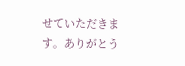せていただきます。ありがとう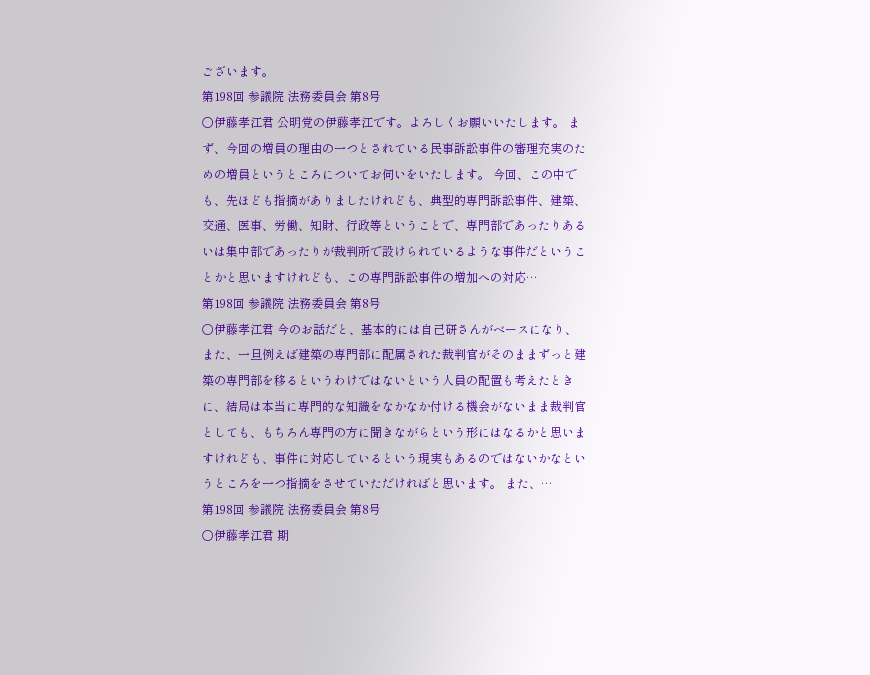ございます。
第198回 参議院 法務委員会 第8号
○伊藤孝江君 公明党の伊藤孝江です。よろしくお願いいたします。 まず、今回の増員の理由の一つとされている民事訴訟事件の審理充実のための増員というところについてお伺いをいたします。 今回、この中でも、先ほども指摘がありましたけれども、典型的専門訴訟事件、建築、交通、医事、労働、知財、行政等ということで、専門部であったりあるいは集中部であったりが裁判所で設けられているような事件だということかと思いますけれども、この専門訴訟事件の増加への対応…
第198回 参議院 法務委員会 第8号
○伊藤孝江君 今のお話だと、基本的には自己研さんがベースになり、また、一旦例えば建築の専門部に配属された裁判官がそのままずっと建築の専門部を移るというわけではないという人員の配置も考えたときに、結局は本当に専門的な知識をなかなか付ける機会がないまま裁判官としても、もちろん専門の方に聞きながらという形にはなるかと思いますけれども、事件に対応しているという現実もあるのではないかなというところを一つ指摘をさせていただければと思います。 また、…
第198回 参議院 法務委員会 第8号
○伊藤孝江君 期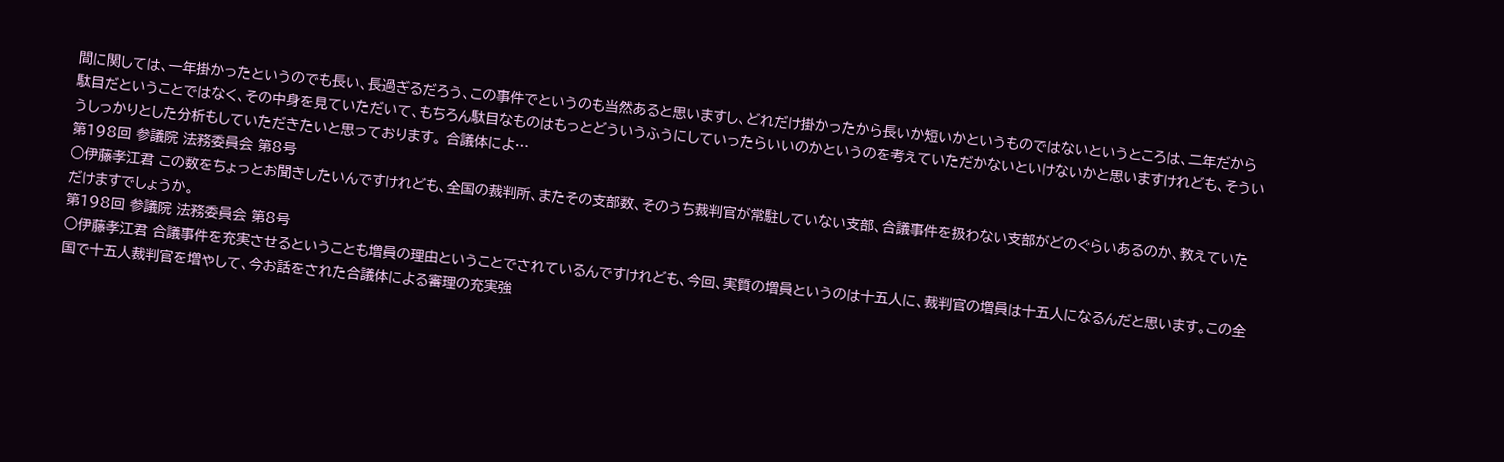間に関しては、一年掛かったというのでも長い、長過ぎるだろう、この事件でというのも当然あると思いますし、どれだけ掛かったから長いか短いかというものではないというところは、二年だから駄目だということではなく、その中身を見ていただいて、もちろん駄目なものはもっとどういうふうにしていったらいいのかというのを考えていただかないといけないかと思いますけれども、そういうしっかりとした分析もしていただきたいと思っております。 合議体によ…
第198回 参議院 法務委員会 第8号
○伊藤孝江君 この数をちょっとお聞きしたいんですけれども、全国の裁判所、またその支部数、そのうち裁判官が常駐していない支部、合議事件を扱わない支部がどのぐらいあるのか、教えていただけますでしょうか。
第198回 参議院 法務委員会 第8号
○伊藤孝江君 合議事件を充実させるということも増員の理由ということでされているんですけれども、今回、実質の増員というのは十五人に、裁判官の増員は十五人になるんだと思います。この全国で十五人裁判官を増やして、今お話をされた合議体による審理の充実強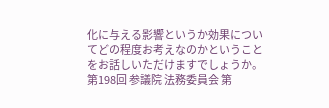化に与える影響というか効果についてどの程度お考えなのかということをお話しいただけますでしょうか。
第198回 参議院 法務委員会 第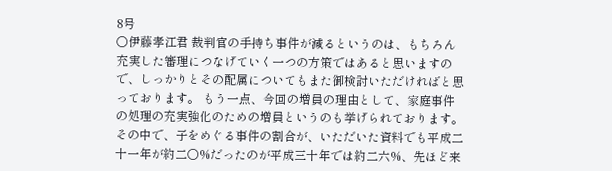8号
○伊藤孝江君 裁判官の手持ち事件が減るというのは、もちろん充実した審理につなげていく一つの方策ではあると思いますので、しっかりとその配属についてもまた御検討いただければと思っております。 もう一点、今回の増員の理由として、家庭事件の処理の充実強化のための増員というのも挙げられております。その中で、子をめぐる事件の割合が、いただいた資料でも平成二十一年が約二〇%だったのが平成三十年では約二六%、先ほど来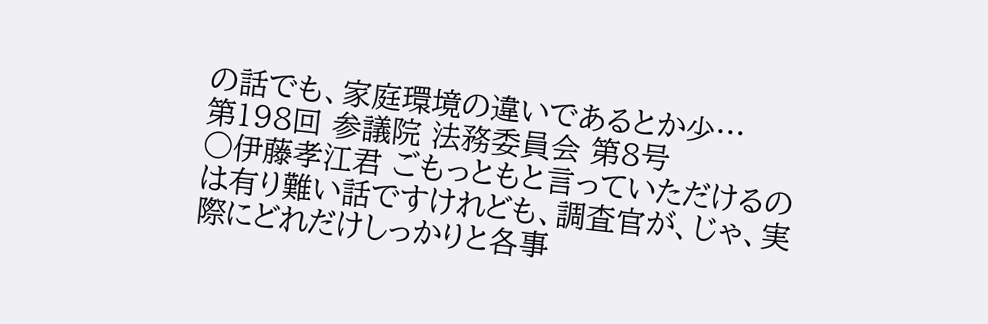の話でも、家庭環境の違いであるとか少…
第198回 参議院 法務委員会 第8号
○伊藤孝江君 ごもっともと言っていただけるのは有り難い話ですけれども、調査官が、じゃ、実際にどれだけしっかりと各事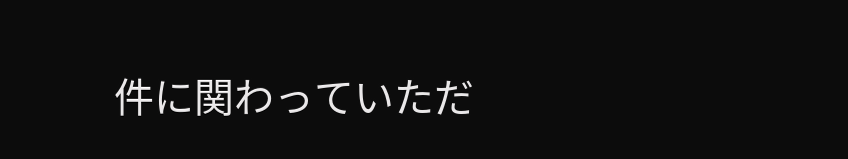件に関わっていただ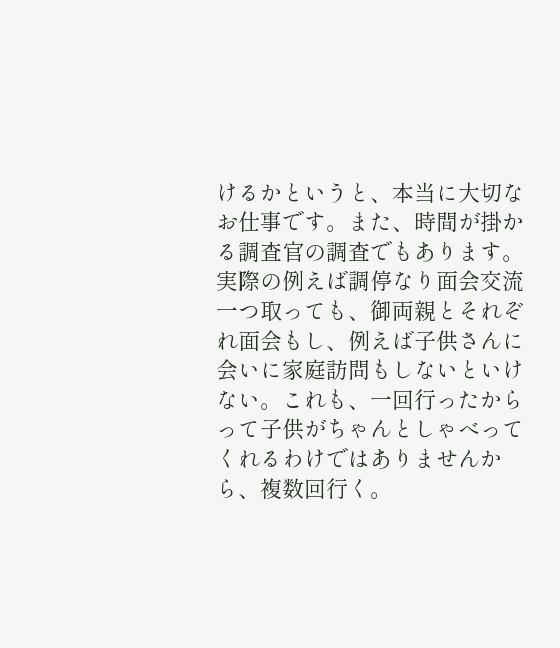けるかというと、本当に大切なお仕事です。また、時間が掛かる調査官の調査でもあります。 実際の例えば調停なり面会交流一つ取っても、御両親とそれぞれ面会もし、例えば子供さんに会いに家庭訪問もしないといけない。これも、一回行ったからって子供がちゃんとしゃべってくれるわけではありませんから、複数回行く。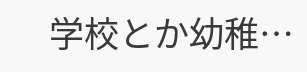学校とか幼稚…